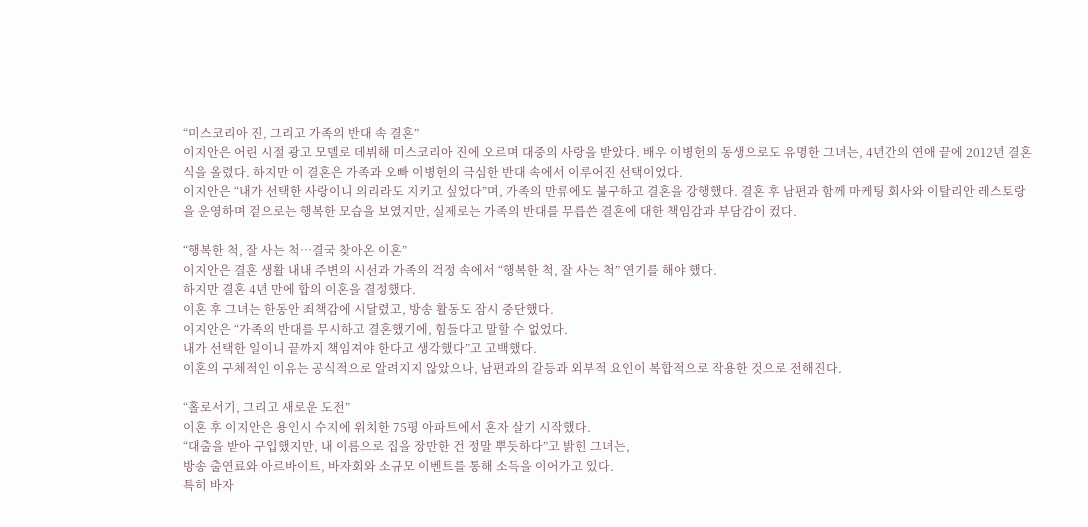“미스코리아 진, 그리고 가족의 반대 속 결혼”
이지안은 어린 시절 광고 모델로 데뷔해 미스코리아 진에 오르며 대중의 사랑을 받았다. 배우 이병헌의 동생으로도 유명한 그녀는, 4년간의 연애 끝에 2012년 결혼식을 올렸다. 하지만 이 결혼은 가족과 오빠 이병헌의 극심한 반대 속에서 이루어진 선택이었다.
이지안은 “내가 선택한 사랑이니 의리라도 지키고 싶었다”며, 가족의 만류에도 불구하고 결혼을 강행했다. 결혼 후 남편과 함께 마케팅 회사와 이탈리안 레스토랑을 운영하며 겉으로는 행복한 모습을 보였지만, 실제로는 가족의 반대를 무릅쓴 결혼에 대한 책임감과 부담감이 컸다.

“행복한 척, 잘 사는 척…결국 찾아온 이혼”
이지안은 결혼 생활 내내 주변의 시선과 가족의 걱정 속에서 “행복한 척, 잘 사는 척” 연기를 해야 했다.
하지만 결혼 4년 만에 합의 이혼을 결정했다.
이혼 후 그녀는 한동안 죄책감에 시달렸고, 방송 활동도 잠시 중단했다.
이지안은 “가족의 반대를 무시하고 결혼했기에, 힘들다고 말할 수 없었다.
내가 선택한 일이니 끝까지 책임져야 한다고 생각했다”고 고백했다.
이혼의 구체적인 이유는 공식적으로 알려지지 않았으나, 남편과의 갈등과 외부적 요인이 복합적으로 작용한 것으로 전해진다.

“홀로서기, 그리고 새로운 도전”
이혼 후 이지안은 용인시 수지에 위치한 75평 아파트에서 혼자 살기 시작했다.
“대출을 받아 구입했지만, 내 이름으로 집을 장만한 건 정말 뿌듯하다”고 밝힌 그녀는,
방송 출연료와 아르바이트, 바자회와 소규모 이벤트를 통해 소득을 이어가고 있다.
특히 바자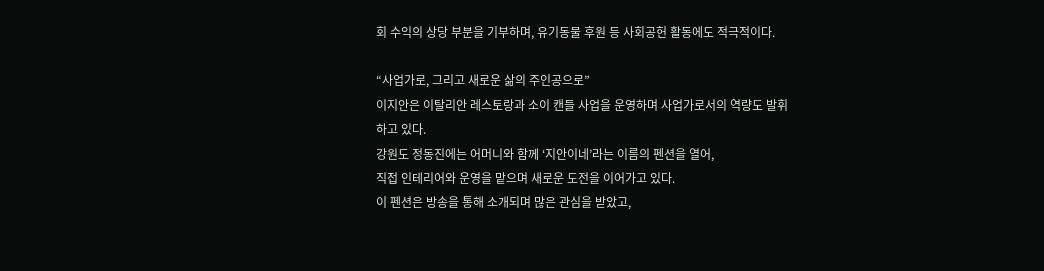회 수익의 상당 부분을 기부하며, 유기동물 후원 등 사회공헌 활동에도 적극적이다.

“사업가로, 그리고 새로운 삶의 주인공으로”
이지안은 이탈리안 레스토랑과 소이 캔들 사업을 운영하며 사업가로서의 역량도 발휘하고 있다.
강원도 정동진에는 어머니와 함께 ‘지안이네’라는 이름의 펜션을 열어,
직접 인테리어와 운영을 맡으며 새로운 도전을 이어가고 있다.
이 펜션은 방송을 통해 소개되며 많은 관심을 받았고,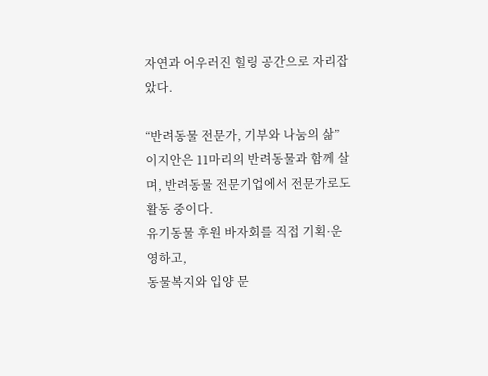자연과 어우러진 힐링 공간으로 자리잡았다.

“반려동물 전문가, 기부와 나눔의 삶”
이지안은 11마리의 반려동물과 함께 살며, 반려동물 전문기업에서 전문가로도 활동 중이다.
유기동물 후원 바자회를 직접 기획·운영하고,
동물복지와 입양 문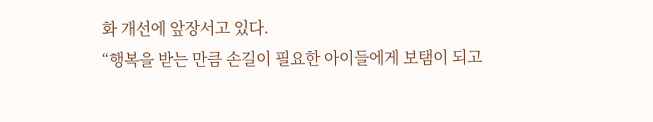화 개선에 앞장서고 있다.
“행복을 받는 만큼 손길이 필요한 아이들에게 보탬이 되고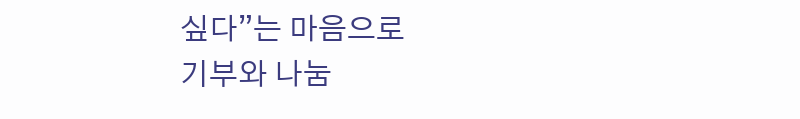싶다”는 마음으로
기부와 나눔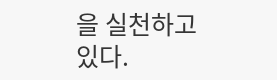을 실천하고 있다.